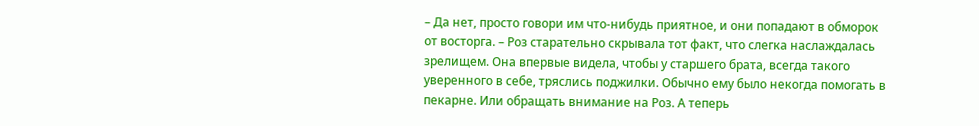– Да нет, просто говори им что-нибудь приятное, и они попадают в обморок от восторга. – Роз старательно скрывала тот факт, что слегка наслаждалась зрелищем. Она впервые видела, чтобы у старшего брата, всегда такого уверенного в себе, тряслись поджилки. Обычно ему было некогда помогать в пекарне. Или обращать внимание на Роз. А теперь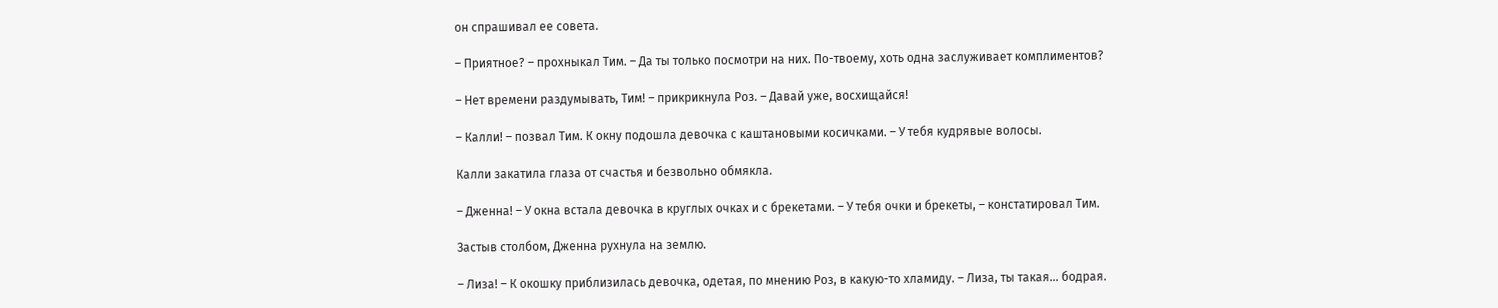он спрашивал ее совета.

– Приятное? – прохныкал Тим. – Да ты только посмотри на них. По-твоему, хоть одна заслуживает комплиментов?

– Нет времени раздумывать, Тим! – прикрикнула Роз. – Давай уже, восхищайся!

– Калли! – позвал Тим. К окну подошла девочка с каштановыми косичками. – У тебя кудрявые волосы.

Калли закатила глаза от счастья и безвольно обмякла.

– Дженна! – У окна встала девочка в круглых очках и с брекетами. – У тебя очки и брекеты, – констатировал Тим.

Застыв столбом, Дженна рухнула на землю.

– Лиза! – К окошку приблизилась девочка, одетая, по мнению Роз, в какую-то хламиду. – Лиза, ты такая… бодрая.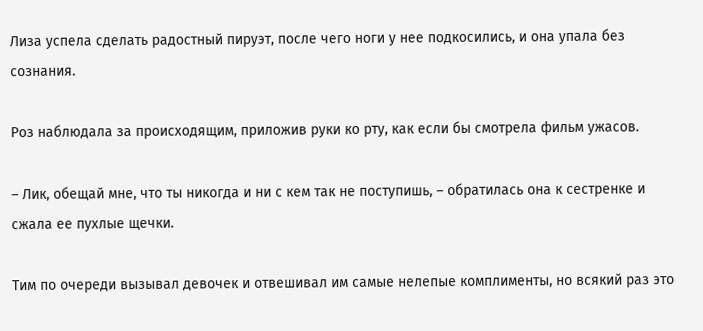Лиза успела сделать радостный пируэт, после чего ноги у нее подкосились, и она упала без сознания.

Роз наблюдала за происходящим, приложив руки ко рту, как если бы смотрела фильм ужасов.

– Лик, обещай мне, что ты никогда и ни с кем так не поступишь, – обратилась она к сестренке и сжала ее пухлые щечки.

Тим по очереди вызывал девочек и отвешивал им самые нелепые комплименты, но всякий раз это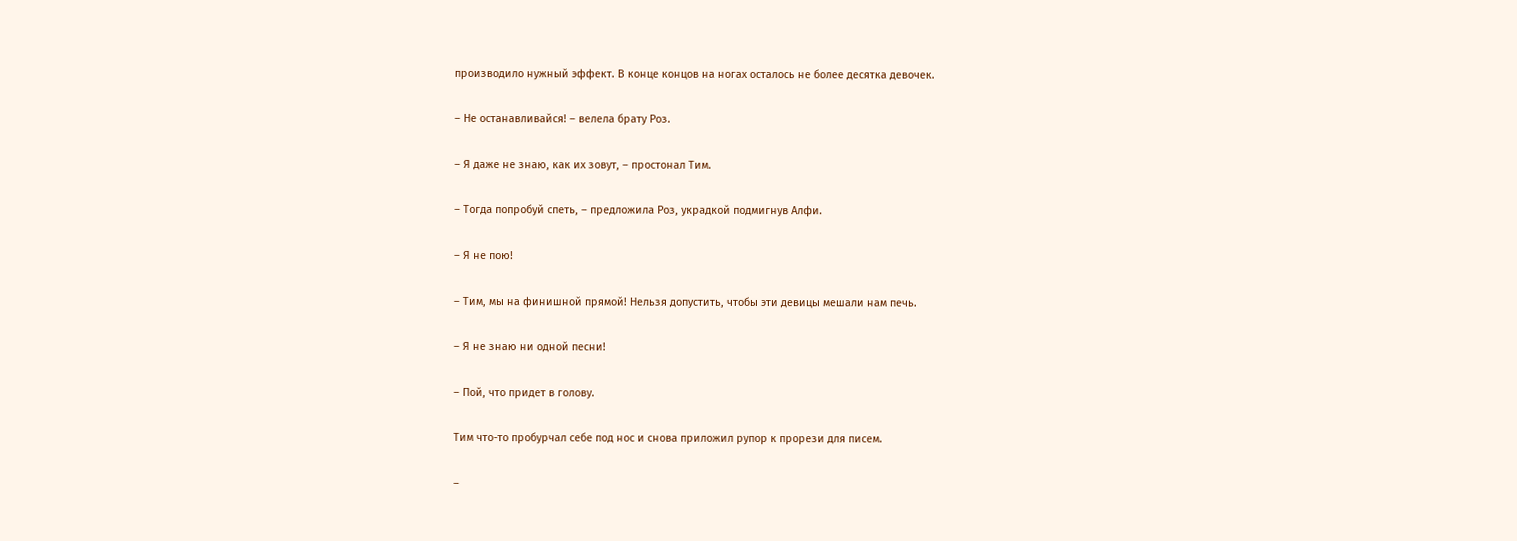производило нужный эффект. В конце концов на ногах осталось не более десятка девочек.

– Не останавливайся! – велела брату Роз.

– Я даже не знаю, как их зовут, – простонал Тим.

– Тогда попробуй спеть, – предложила Роз, украдкой подмигнув Алфи.

– Я не пою!

– Тим, мы на финишной прямой! Нельзя допустить, чтобы эти девицы мешали нам печь.

– Я не знаю ни одной песни!

– Пой, что придет в голову.

Тим что-то пробурчал себе под нос и снова приложил рупор к прорези для писем.

–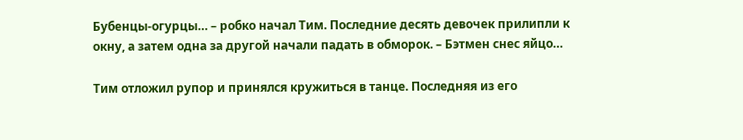Бубенцы-огурцы… – робко начал Тим. Последние десять девочек прилипли к окну, а затем одна за другой начали падать в обморок. – Бэтмен снес яйцо…

Тим отложил рупор и принялся кружиться в танце. Последняя из его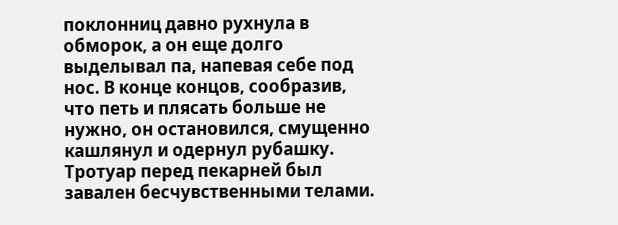поклонниц давно рухнула в обморок, а он еще долго выделывал па, напевая себе под нос. В конце концов, сообразив, что петь и плясать больше не нужно, он остановился, смущенно кашлянул и одернул рубашку. Тротуар перед пекарней был завален бесчувственными телами.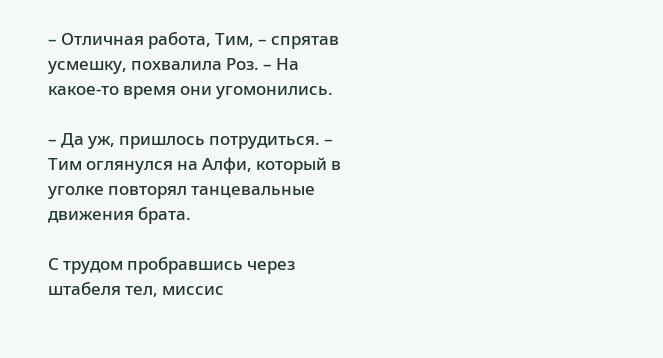– Отличная работа, Тим, – спрятав усмешку, похвалила Роз. – На какое-то время они угомонились.

– Да уж, пришлось потрудиться. – Тим оглянулся на Алфи, который в уголке повторял танцевальные движения брата.

С трудом пробравшись через штабеля тел, миссис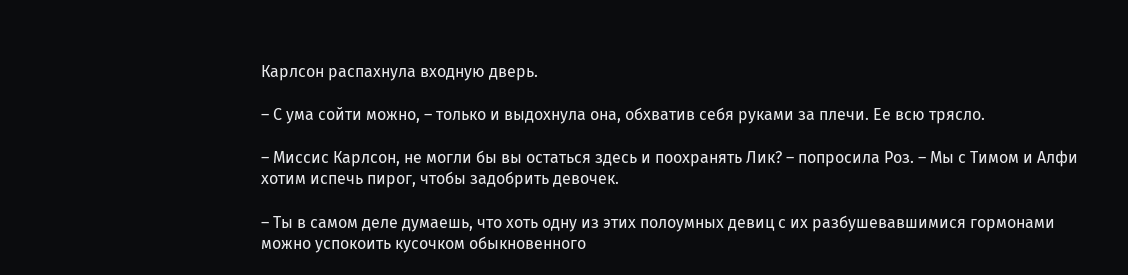Карлсон распахнула входную дверь.

– С ума сойти можно, – только и выдохнула она, обхватив себя руками за плечи. Ее всю трясло.

– Миссис Карлсон, не могли бы вы остаться здесь и поохранять Лик? – попросила Роз. – Мы с Тимом и Алфи хотим испечь пирог, чтобы задобрить девочек.

– Ты в самом деле думаешь, что хоть одну из этих полоумных девиц с их разбушевавшимися гормонами можно успокоить кусочком обыкновенного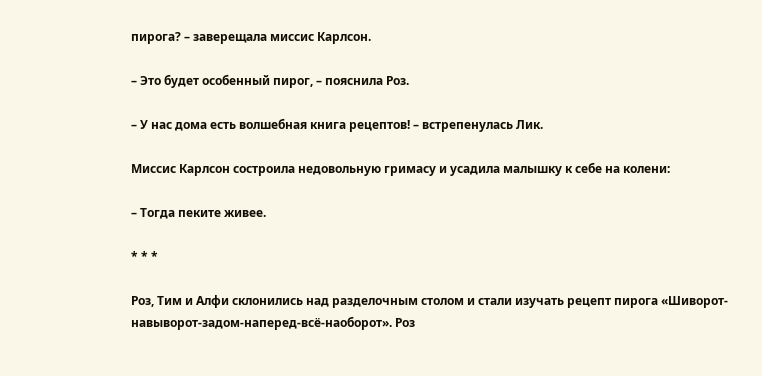пирога? – заверещала миссис Карлсон.

– Это будет особенный пирог, – пояснила Роз.

– У нас дома есть волшебная книга рецептов! – встрепенулась Лик.

Миссис Карлсон состроила недовольную гримасу и усадила малышку к себе на колени:

– Тогда пеките живее.

* * *

Роз, Тим и Алфи склонились над разделочным столом и стали изучать рецепт пирога «Шиворот-навыворот-задом-наперед-всё-наоборот». Роз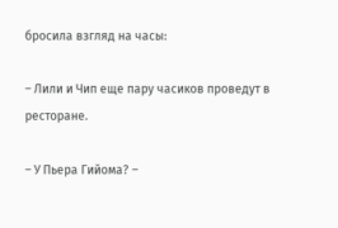бросила взгляд на часы:

– Лили и Чип еще пару часиков проведут в ресторане.

– У Пьера Гийома? –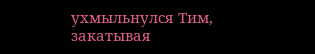ухмыльнулся Тим, закатывая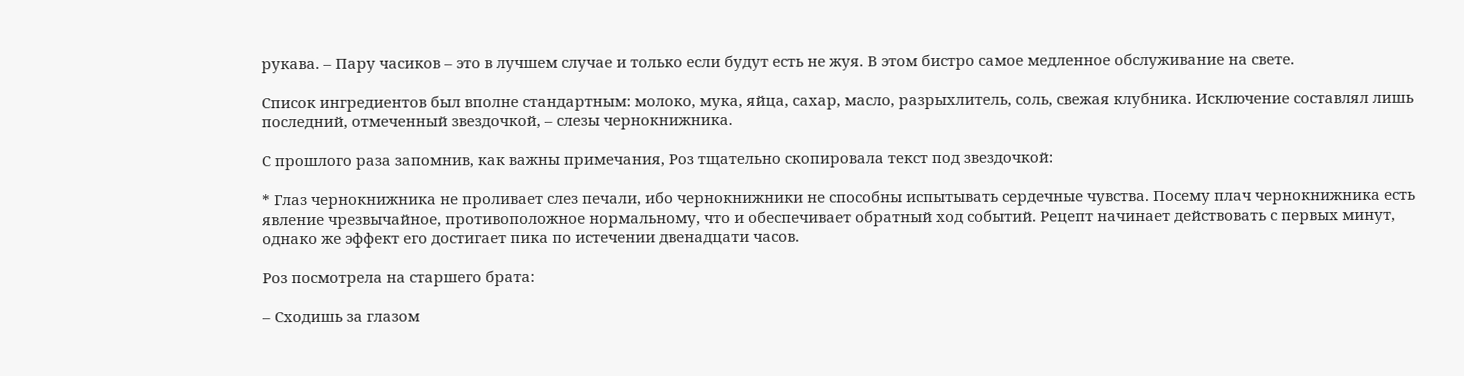рукава. – Пару часиков – это в лучшем случае и только если будут есть не жуя. В этом бистро самое медленное обслуживание на свете.

Список ингредиентов был вполне стандартным: молоко, мука, яйца, сахар, масло, разрыхлитель, соль, свежая клубника. Исключение составлял лишь последний, отмеченный звездочкой, – слезы чернокнижника.

С прошлого раза запомнив, как важны примечания, Роз тщательно скопировала текст под звездочкой:

* Глаз чернокнижника не проливает слез печали, ибо чернокнижники не способны испытывать сердечные чувства. Посему плач чернокнижника есть явление чрезвычайное, противоположное нормальному, что и обеспечивает обратный ход событий. Рецепт начинает действовать с первых минут, однако же эффект его достигает пика по истечении двенадцати часов.

Роз посмотрела на старшего брата:

– Сходишь за глазом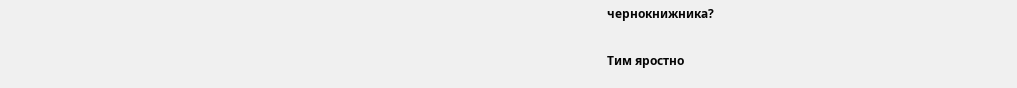чернокнижника?

Тим яростно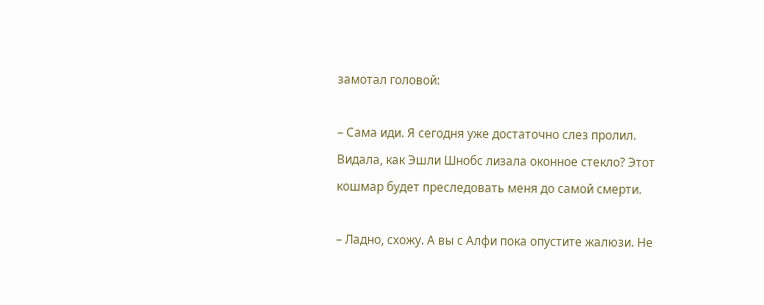замотал головой:

– Сама иди. Я сегодня уже достаточно слез пролил. Видала, как Эшли Шнобс лизала оконное стекло? Этот кошмар будет преследовать меня до самой смерти.

– Ладно, схожу. А вы с Алфи пока опустите жалюзи. Не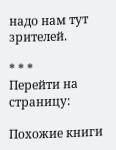надо нам тут зрителей.

* * *
Перейти на страницу:

Похожие книги